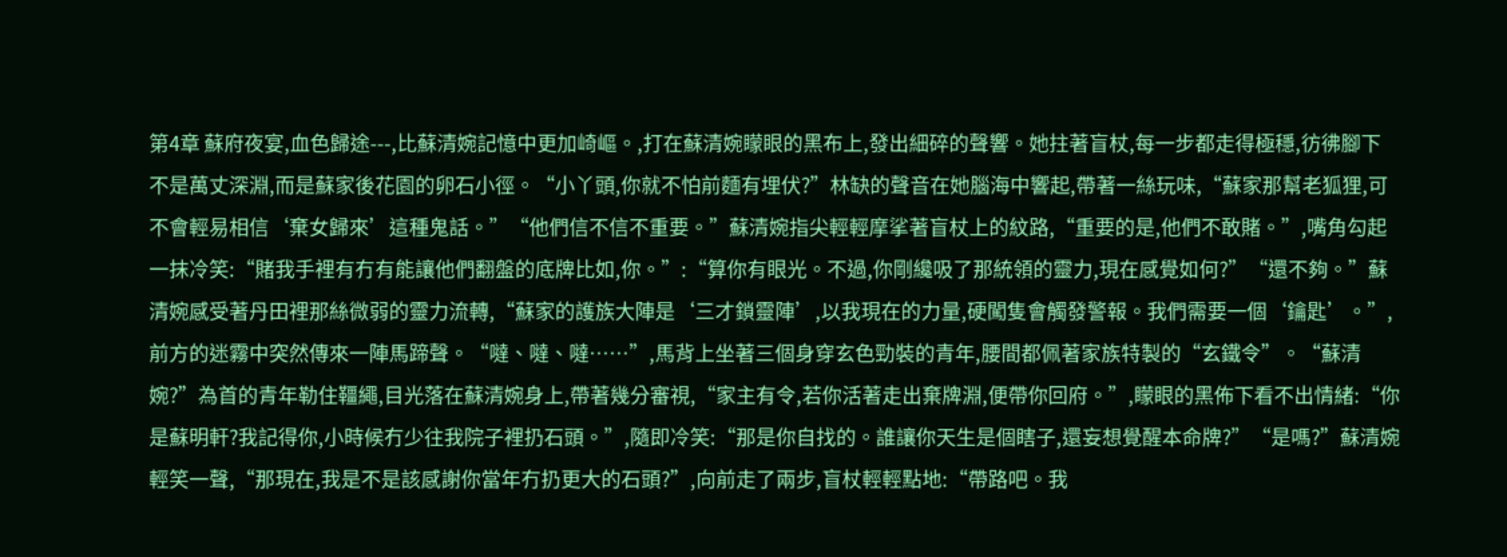第4章 蘇府夜宴,血色歸途---,比蘇清婉記憶中更加崎嶇。,打在蘇清婉矇眼的黑布上,發出細碎的聲響。她拄著盲杖,每一步都走得極穩,彷彿腳下不是萬丈深淵,而是蘇家後花園的卵石小徑。“小丫頭,你就不怕前麵有埋伏?”林缺的聲音在她腦海中響起,帶著一絲玩味,“蘇家那幫老狐狸,可不會輕易相信‘棄女歸來’這種鬼話。”“他們信不信不重要。”蘇清婉指尖輕輕摩挲著盲杖上的紋路,“重要的是,他們不敢賭。”,嘴角勾起一抹冷笑:“賭我手裡有冇有能讓他們翻盤的底牌比如,你。”:“算你有眼光。不過,你剛纔吸了那統領的靈力,現在感覺如何?”“還不夠。”蘇清婉感受著丹田裡那絲微弱的靈力流轉,“蘇家的護族大陣是‘三才鎖靈陣’,以我現在的力量,硬闖隻會觸發警報。我們需要一個‘鑰匙’。”,前方的迷霧中突然傳來一陣馬蹄聲。“噠、噠、噠……”,馬背上坐著三個身穿玄色勁裝的青年,腰間都佩著家族特製的“玄鐵令”。“蘇清婉?”為首的青年勒住韁繩,目光落在蘇清婉身上,帶著幾分審視,“家主有令,若你活著走出棄牌淵,便帶你回府。”,矇眼的黑佈下看不出情緒:“你是蘇明軒?我記得你,小時候冇少往我院子裡扔石頭。”,隨即冷笑:“那是你自找的。誰讓你天生是個瞎子,還妄想覺醒本命牌?”“是嗎?”蘇清婉輕笑一聲,“那現在,我是不是該感謝你當年冇扔更大的石頭?”,向前走了兩步,盲杖輕輕點地:“帶路吧。我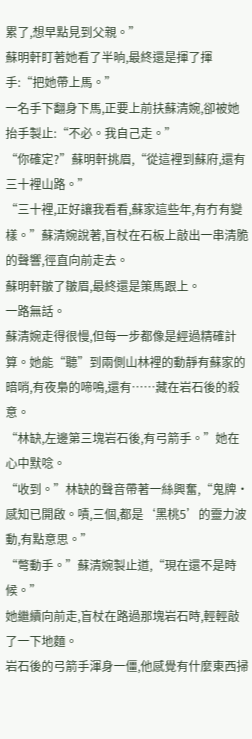累了,想早點見到父親。”
蘇明軒盯著她看了半晌,最終還是揮了揮手:“把她帶上馬。”
一名手下翻身下馬,正要上前扶蘇清婉,卻被她抬手製止:“不必。我自己走。”
“你確定?”蘇明軒挑眉,“從這裡到蘇府,還有三十裡山路。”
“三十裡,正好讓我看看,蘇家這些年,有冇有變樣。”蘇清婉說著,盲杖在石板上敲出一串清脆的聲響,徑直向前走去。
蘇明軒皺了皺眉,最終還是策馬跟上。
一路無話。
蘇清婉走得很慢,但每一步都像是經過精確計算。她能“聽”到兩側山林裡的動靜有蘇家的暗哨,有夜梟的啼鳴,還有……藏在岩石後的殺意。
“林缺,左邊第三塊岩石後,有弓箭手。”她在心中默唸。
“收到。”林缺的聲音帶著一絲興奮,“鬼牌·感知已開啟。嘖,三個,都是‘黑桃5’的靈力波動,有點意思。”
“彆動手。”蘇清婉製止道,“現在還不是時候。”
她繼續向前走,盲杖在路過那塊岩石時,輕輕敲了一下地麵。
岩石後的弓箭手渾身一僵,他感覺有什麼東西掃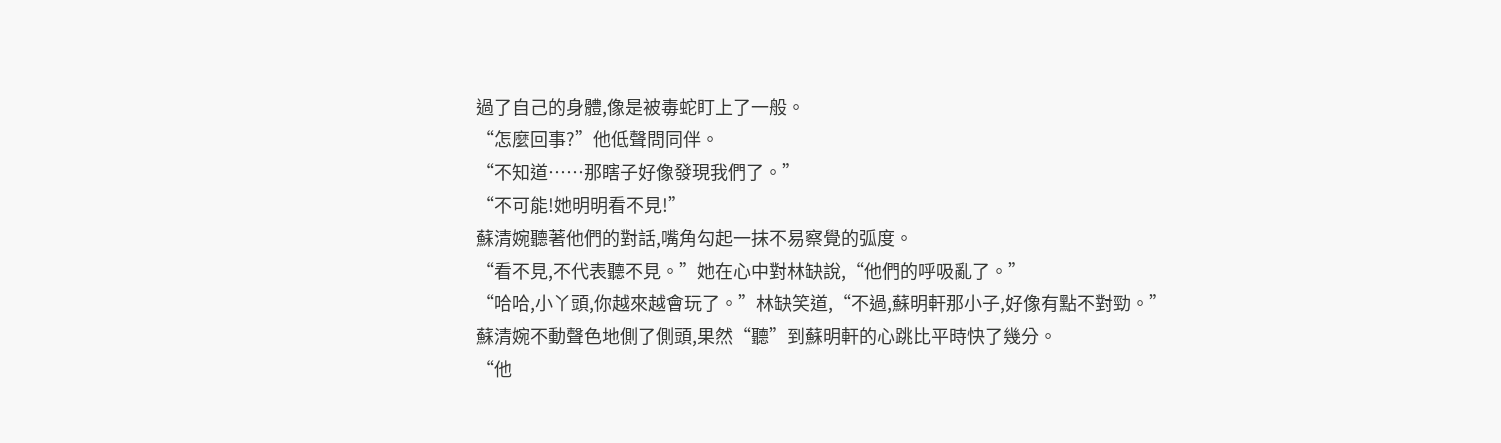過了自己的身體,像是被毒蛇盯上了一般。
“怎麼回事?”他低聲問同伴。
“不知道……那瞎子好像發現我們了。”
“不可能!她明明看不見!”
蘇清婉聽著他們的對話,嘴角勾起一抹不易察覺的弧度。
“看不見,不代表聽不見。”她在心中對林缺說,“他們的呼吸亂了。”
“哈哈,小丫頭,你越來越會玩了。”林缺笑道,“不過,蘇明軒那小子,好像有點不對勁。”
蘇清婉不動聲色地側了側頭,果然“聽”到蘇明軒的心跳比平時快了幾分。
“他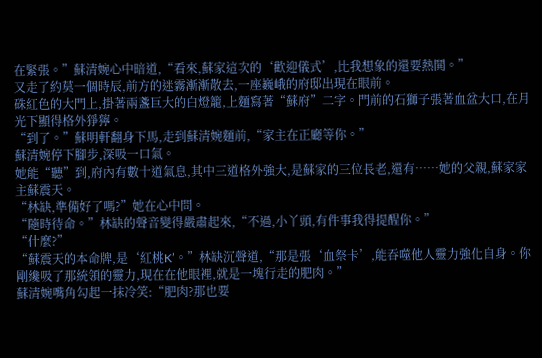在緊張。”蘇清婉心中暗道,“看來,蘇家這次的‘歡迎儀式’,比我想象的還要熱鬨。”
又走了約莫一個時辰,前方的迷霧漸漸散去,一座巍峨的府邸出現在眼前。
硃紅色的大門上,掛著兩盞巨大的白燈籠,上麵寫著“蘇府”二字。門前的石獅子張著血盆大口,在月光下顯得格外猙獰。
“到了。”蘇明軒翻身下馬,走到蘇清婉麵前,“家主在正廳等你。”
蘇清婉停下腳步,深吸一口氣。
她能“聽”到,府內有數十道氣息,其中三道格外強大,是蘇家的三位長老,還有……她的父親,蘇家家主蘇震天。
“林缺,準備好了嗎?”她在心中問。
“隨時待命。”林缺的聲音變得嚴肅起來,“不過,小丫頭,有件事我得提醒你。”
“什麼?”
“蘇震天的本命牌,是‘紅桃K’。”林缺沉聲道,“那是張‘血祭卡’,能吞噬他人靈力強化自身。你剛纔吸了那統領的靈力,現在在他眼裡,就是一塊行走的肥肉。”
蘇清婉嘴角勾起一抹冷笑:“肥肉?那也要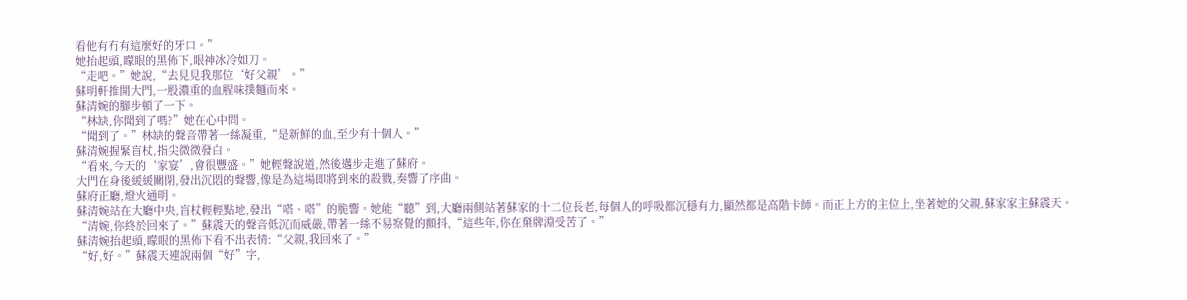看他有冇有這麼好的牙口。”
她抬起頭,矇眼的黑佈下,眼神冰冷如刀。
“走吧。”她說,“去見見我那位‘好父親’。”
蘇明軒推開大門,一股濃重的血腥味撲麵而來。
蘇清婉的腳步頓了一下。
“林缺,你聞到了嗎?”她在心中問。
“聞到了。”林缺的聲音帶著一絲凝重,“是新鮮的血,至少有十個人。”
蘇清婉握緊盲杖,指尖微微發白。
“看來,今天的‘家宴’,會很豐盛。”她輕聲說道,然後邁步走進了蘇府。
大門在身後緩緩關閉,發出沉悶的聲響,像是為這場即將到來的殺戮,奏響了序曲。
蘇府正廳,燈火通明。
蘇清婉站在大廳中央,盲杖輕輕點地,發出“嗒、嗒”的脆響。她能“聽”到,大廳兩側站著蘇家的十二位長老,每個人的呼吸都沉穩有力,顯然都是高階卡師。而正上方的主位上,坐著她的父親,蘇家家主蘇震天。
“清婉,你終於回來了。”蘇震天的聲音低沉而威嚴,帶著一絲不易察覺的顫抖,“這些年,你在棄牌淵受苦了。”
蘇清婉抬起頭,矇眼的黑佈下看不出表情:“父親,我回來了。”
“好,好。”蘇震天連說兩個“好”字,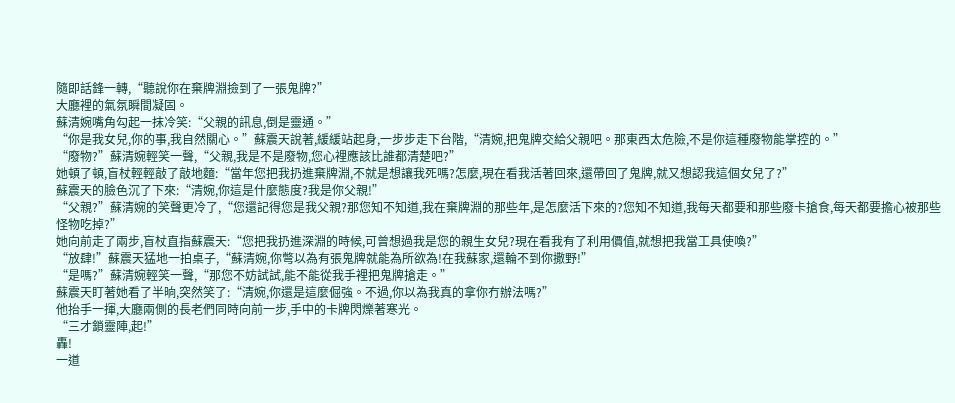隨即話鋒一轉,“聽說你在棄牌淵撿到了一張鬼牌?”
大廳裡的氣氛瞬間凝固。
蘇清婉嘴角勾起一抹冷笑:“父親的訊息,倒是靈通。”
“你是我女兒,你的事,我自然關心。”蘇震天說著,緩緩站起身,一步步走下台階,“清婉,把鬼牌交給父親吧。那東西太危險,不是你這種廢物能掌控的。”
“廢物?”蘇清婉輕笑一聲,“父親,我是不是廢物,您心裡應該比誰都清楚吧?”
她頓了頓,盲杖輕輕敲了敲地麵:“當年您把我扔進棄牌淵,不就是想讓我死嗎?怎麼,現在看我活著回來,還帶回了鬼牌,就又想認我這個女兒了?”
蘇震天的臉色沉了下來:“清婉,你這是什麼態度?我是你父親!”
“父親?”蘇清婉的笑聲更冷了,“您還記得您是我父親?那您知不知道,我在棄牌淵的那些年,是怎麼活下來的?您知不知道,我每天都要和那些廢卡搶食,每天都要擔心被那些怪物吃掉?”
她向前走了兩步,盲杖直指蘇震天:“您把我扔進深淵的時候,可曾想過我是您的親生女兒?現在看我有了利用價值,就想把我當工具使喚?”
“放肆!”蘇震天猛地一拍桌子,“蘇清婉,你彆以為有張鬼牌就能為所欲為!在我蘇家,還輪不到你撒野!”
“是嗎?”蘇清婉輕笑一聲,“那您不妨試試,能不能從我手裡把鬼牌搶走。”
蘇震天盯著她看了半晌,突然笑了:“清婉,你還是這麼倔強。不過,你以為我真的拿你冇辦法嗎?”
他抬手一揮,大廳兩側的長老們同時向前一步,手中的卡牌閃爍著寒光。
“三才鎖靈陣,起!”
轟!
一道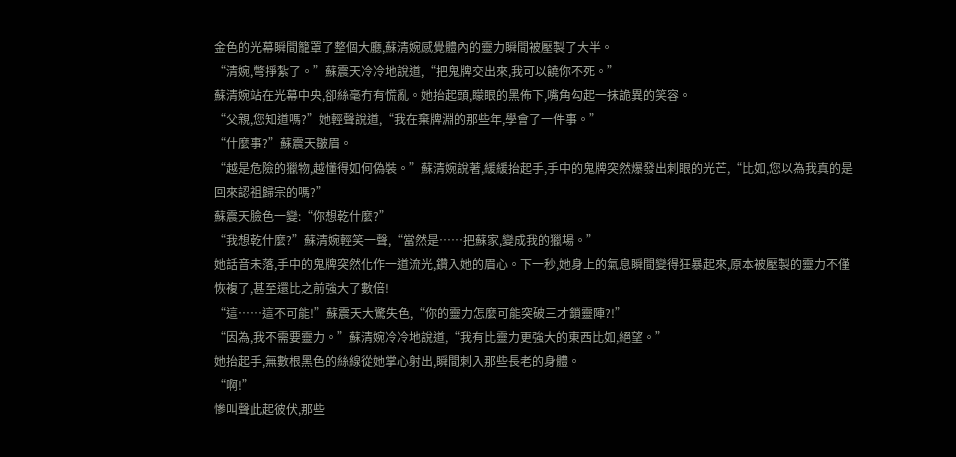金色的光幕瞬間籠罩了整個大廳,蘇清婉感覺體內的靈力瞬間被壓製了大半。
“清婉,彆掙紮了。”蘇震天冷冷地說道,“把鬼牌交出來,我可以饒你不死。”
蘇清婉站在光幕中央,卻絲毫冇有慌亂。她抬起頭,矇眼的黑佈下,嘴角勾起一抹詭異的笑容。
“父親,您知道嗎?”她輕聲說道,“我在棄牌淵的那些年,學會了一件事。”
“什麼事?”蘇震天皺眉。
“越是危險的獵物,越懂得如何偽裝。”蘇清婉說著,緩緩抬起手,手中的鬼牌突然爆發出刺眼的光芒,“比如,您以為我真的是回來認祖歸宗的嗎?”
蘇震天臉色一變:“你想乾什麼?”
“我想乾什麼?”蘇清婉輕笑一聲,“當然是……把蘇家,變成我的獵場。”
她話音未落,手中的鬼牌突然化作一道流光,鑽入她的眉心。下一秒,她身上的氣息瞬間變得狂暴起來,原本被壓製的靈力不僅恢複了,甚至還比之前強大了數倍!
“這……這不可能!”蘇震天大驚失色,“你的靈力怎麼可能突破三才鎖靈陣?!”
“因為,我不需要靈力。”蘇清婉冷冷地說道,“我有比靈力更強大的東西比如,絕望。”
她抬起手,無數根黑色的絲線從她掌心射出,瞬間刺入那些長老的身體。
“啊!”
慘叫聲此起彼伏,那些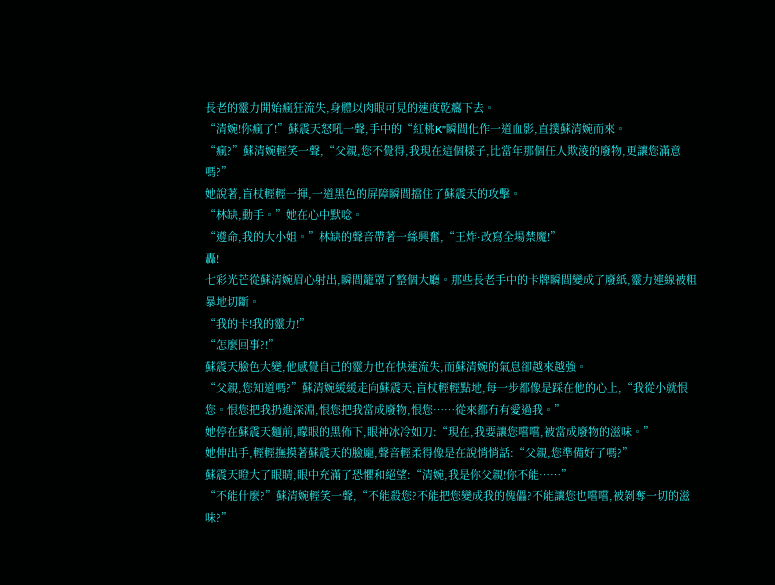長老的靈力開始瘋狂流失,身體以肉眼可見的速度乾癟下去。
“清婉!你瘋了!”蘇震天怒吼一聲,手中的“紅桃K”瞬間化作一道血影,直撲蘇清婉而來。
“瘋?”蘇清婉輕笑一聲,“父親,您不覺得,我現在這個樣子,比當年那個任人欺淩的廢物,更讓您滿意嗎?”
她說著,盲杖輕輕一揮,一道黑色的屏障瞬間擋住了蘇震天的攻擊。
“林缺,動手。”她在心中默唸。
“遵命,我的大小姐。”林缺的聲音帶著一絲興奮,“王炸·改寫全場禁魔!”
轟!
七彩光芒從蘇清婉眉心射出,瞬間籠罩了整個大廳。那些長老手中的卡牌瞬間變成了廢紙,靈力連線被粗暴地切斷。
“我的卡!我的靈力!”
“怎麼回事?!”
蘇震天臉色大變,他感覺自己的靈力也在快速流失,而蘇清婉的氣息卻越來越強。
“父親,您知道嗎?”蘇清婉緩緩走向蘇震天,盲杖輕輕點地,每一步都像是踩在他的心上,“我從小就恨您。恨您把我扔進深淵,恨您把我當成廢物,恨您……從來都冇有愛過我。”
她停在蘇震天麵前,矇眼的黑佈下,眼神冰冷如刀:“現在,我要讓您嚐嚐,被當成廢物的滋味。”
她伸出手,輕輕撫摸著蘇震天的臉龐,聲音輕柔得像是在說悄悄話:“父親,您準備好了嗎?”
蘇震天瞪大了眼睛,眼中充滿了恐懼和絕望:“清婉,我是你父親!你不能……”
“不能什麼?”蘇清婉輕笑一聲,“不能殺您?不能把您變成我的傀儡?不能讓您也嚐嚐,被剝奪一切的滋味?”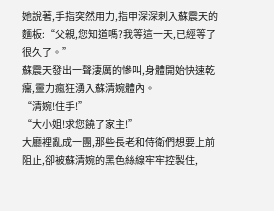她說著,手指突然用力,指甲深深刺入蘇震天的麵板:“父親,您知道嗎?我等這一天,已經等了很久了。”
蘇震天發出一聲淒厲的慘叫,身體開始快速乾癟,靈力瘋狂湧入蘇清婉體內。
“清婉!住手!”
“大小姐!求您饒了家主!”
大廳裡亂成一團,那些長老和侍衛們想要上前阻止,卻被蘇清婉的黑色絲線牢牢控製住,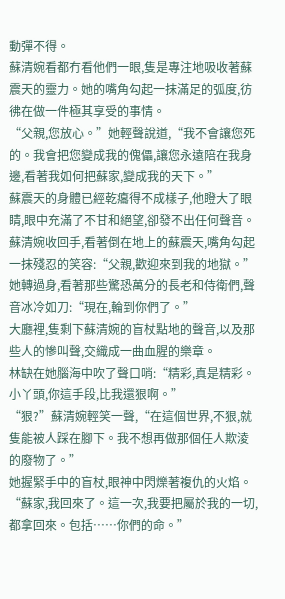動彈不得。
蘇清婉看都冇看他們一眼,隻是專注地吸收著蘇震天的靈力。她的嘴角勾起一抹滿足的弧度,彷彿在做一件極其享受的事情。
“父親,您放心。”她輕聲說道,“我不會讓您死的。我會把您變成我的傀儡,讓您永遠陪在我身邊,看著我如何把蘇家,變成我的天下。”
蘇震天的身體已經乾癟得不成樣子,他瞪大了眼睛,眼中充滿了不甘和絕望,卻發不出任何聲音。
蘇清婉收回手,看著倒在地上的蘇震天,嘴角勾起一抹殘忍的笑容:“父親,歡迎來到我的地獄。”
她轉過身,看著那些驚恐萬分的長老和侍衛們,聲音冰冷如刀:“現在,輪到你們了。”
大廳裡,隻剩下蘇清婉的盲杖點地的聲音,以及那些人的慘叫聲,交織成一曲血腥的樂章。
林缺在她腦海中吹了聲口哨:“精彩,真是精彩。小丫頭,你這手段,比我還狠啊。”
“狠?”蘇清婉輕笑一聲,“在這個世界,不狠,就隻能被人踩在腳下。我不想再做那個任人欺淩的廢物了。”
她握緊手中的盲杖,眼神中閃爍著複仇的火焰。
“蘇家,我回來了。這一次,我要把屬於我的一切,都拿回來。包括……你們的命。”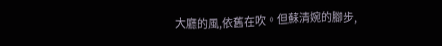大廳的風,依舊在吹。但蘇清婉的腳步,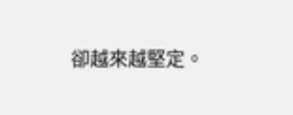卻越來越堅定。